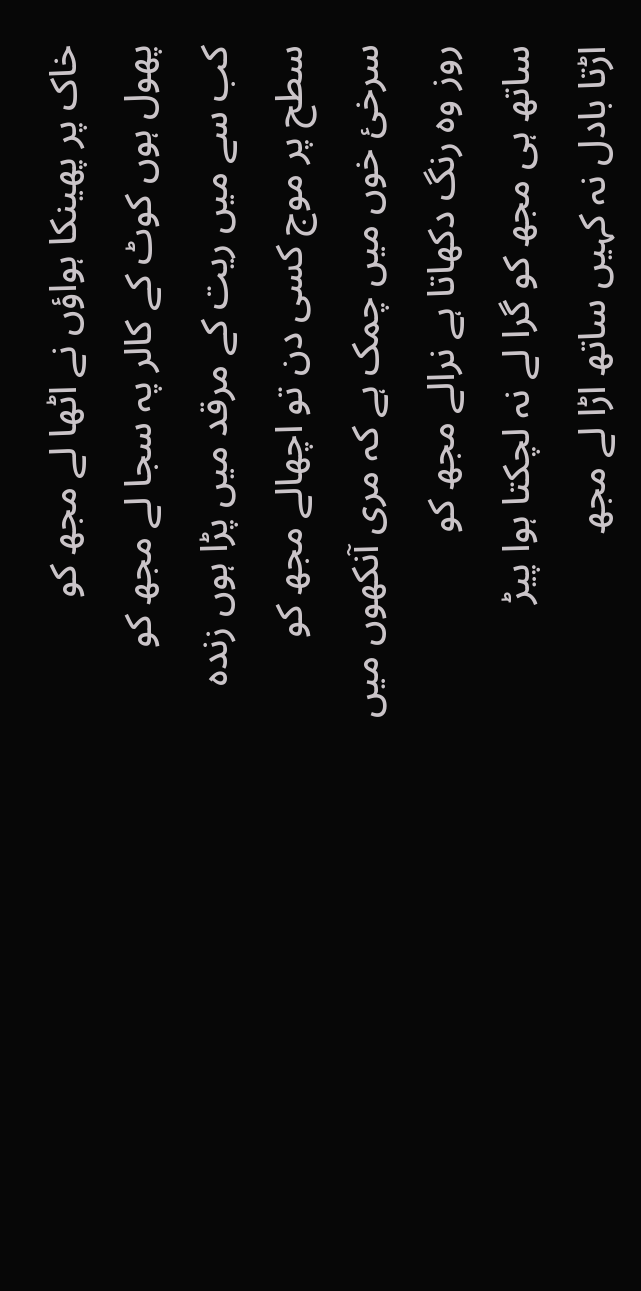خاک پر پھینکا ہواؤں نے اٹھا لے مجھ کو
پھول ہوں کوٹ کے کالر پہ سجا لے مجھ کو
کب سے میں ریت کے مرقد میں پڑا ہوں زندہ
سطح پر موج کسی دن تو اچھالے مجھ کو
سرخیٔ خوں میں چمک ہے کہ مری آنکھوں میں
روز وہ رنگ دکھاتا ہے نرالے مجھ کو
ساتھ ہی مجھ کو گرا لے نہ لچکتا ہوا پیڑ
اڑتا بادل نہ کہیں ساتھ اڑا لے مجھ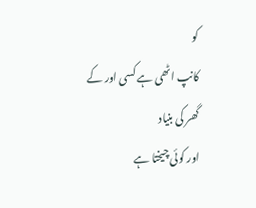کو
کانپ اٹھی ہے کسی اور کے گھر کی بنیاد
اور کوئی چیختا ہے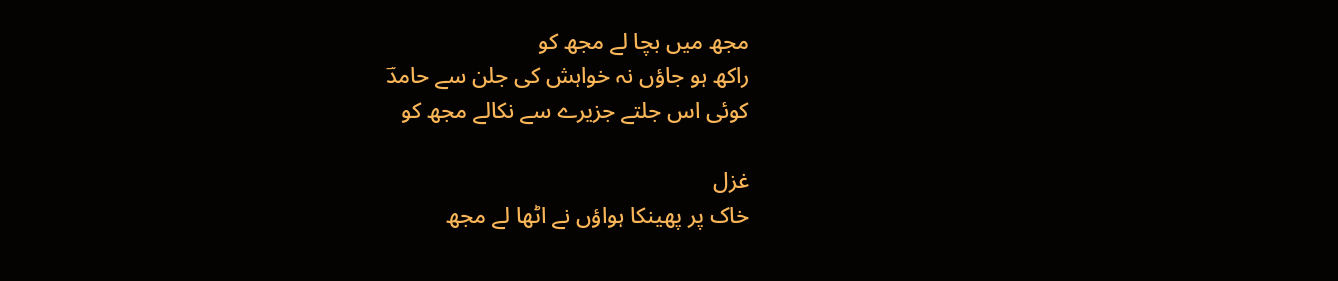مجھ میں بچا لے مجھ کو
راکھ ہو جاؤں نہ خواہش کی جلن سے حامدؔ
کوئی اس جلتے جزیرے سے نکالے مجھ کو

غزل
خاک پر پھینکا ہواؤں نے اٹھا لے مجھ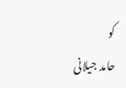کو
حامد جیلانی